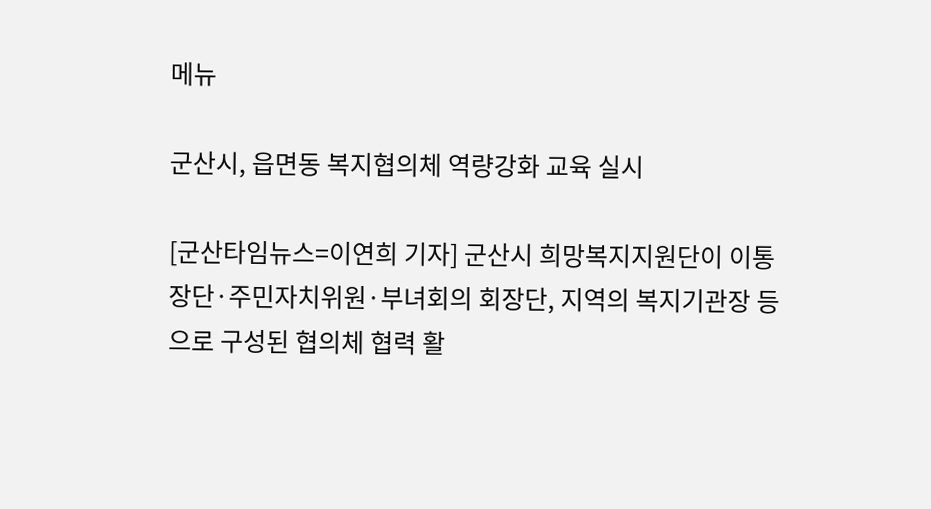메뉴

군산시, 읍면동 복지협의체 역량강화 교육 실시

[군산타임뉴스=이연희 기자] 군산시 희망복지지원단이 이통장단·주민자치위원·부녀회의 회장단, 지역의 복지기관장 등으로 구성된 협의체 협력 활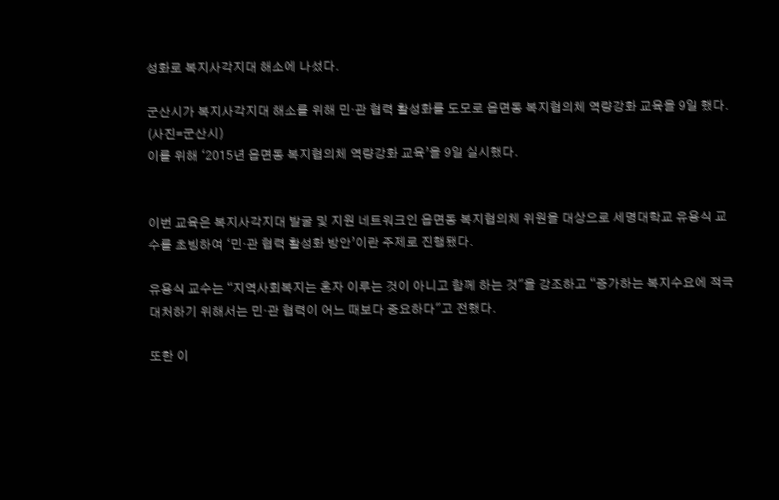성화로 복지사각지대 해소에 나섰다.

군산시가 복지사각지대 해소를 위해 민·관 협력 활성화를 도모로 읍면동 복지협의체 역량강화 교육을 9일 했다. (사진=군산시)
이를 위해 ‘2015년 읍면동 복지협의체 역량강화 교육’을 9일 실시했다.


이번 교육은 복지사각지대 발굴 및 지원 네트워크인 읍면동 복지협의체 위원을 대상으로 세명대학교 유용식 교수를 초빙하여 ‘민·관 협력 활성화 방안’이란 주제로 진행됐다.

유용식 교수는 “지역사회복지는 혼자 이루는 것이 아니고 함께 하는 것"을 강조하고 “증가하는 복지수요에 적극 대처하기 위해서는 민·관 협력이 어느 때보다 중요하다"고 전했다.

또한 이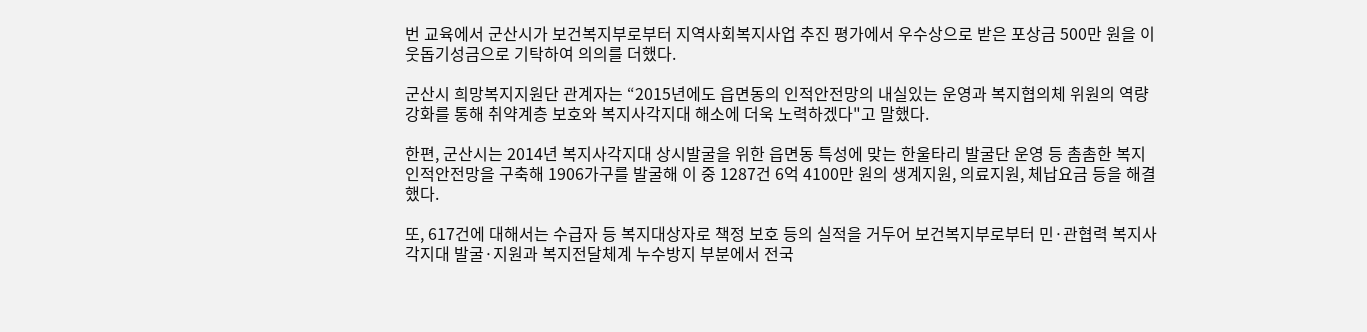번 교육에서 군산시가 보건복지부로부터 지역사회복지사업 추진 평가에서 우수상으로 받은 포상금 500만 원을 이웃돕기성금으로 기탁하여 의의를 더했다.

군산시 희망복지지원단 관계자는 “2015년에도 읍면동의 인적안전망의 내실있는 운영과 복지협의체 위원의 역량 강화를 통해 취약계층 보호와 복지사각지대 해소에 더욱 노력하겠다"고 말했다.

한편, 군산시는 2014년 복지사각지대 상시발굴을 위한 읍면동 특성에 맞는 한울타리 발굴단 운영 등 촘촘한 복지 인적안전망을 구축해 1906가구를 발굴해 이 중 1287건 6억 4100만 원의 생계지원, 의료지원, 체납요금 등을 해결했다.

또, 617건에 대해서는 수급자 등 복지대상자로 책정 보호 등의 실적을 거두어 보건복지부로부터 민·관협력 복지사각지대 발굴·지원과 복지전달체계 누수방지 부분에서 전국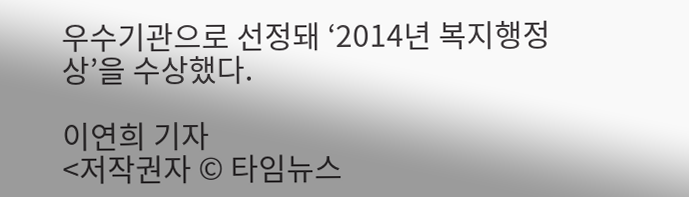우수기관으로 선정돼 ‘2014년 복지행정상’을 수상했다.

이연희 기자
<저작권자 © 타임뉴스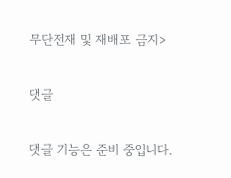무단전재 및 재배포 금지>

댓글

댓글 기능은 준비 중입니다.